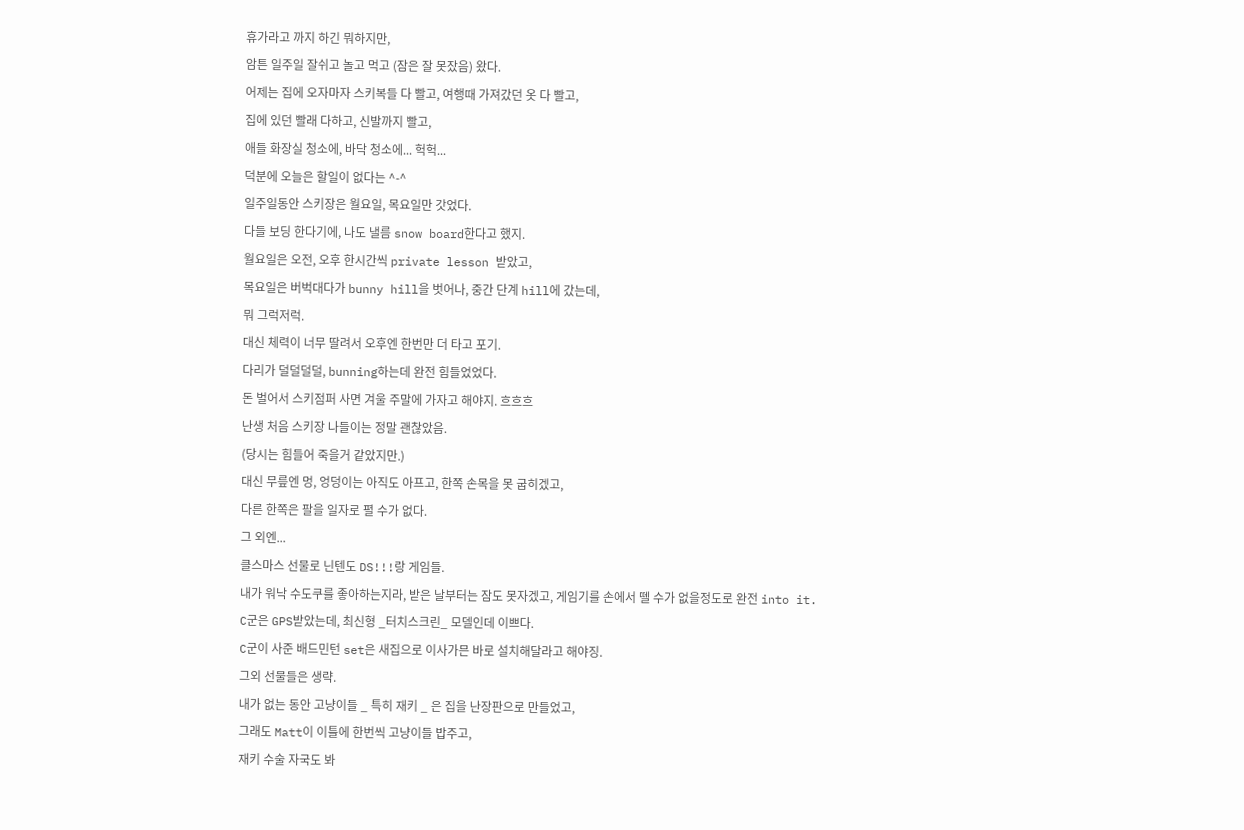휴가라고 까지 하긴 뭐하지만,
암튼 일주일 잘쉬고 놀고 먹고 (잠은 잘 못잤음) 왔다.
어제는 집에 오자마자 스키복들 다 빨고, 여행때 가져갔던 옷 다 빨고,
집에 있던 빨래 다하고, 신발까지 빨고,
애들 화장실 청소에, 바닥 청소에... 헉헉...
덕분에 오늘은 할일이 없다는 ^-^
일주일동안 스키장은 월요일, 목요일만 갓었다.
다들 보딩 한다기에, 나도 낼름 snow board한다고 했지.
월요일은 오전, 오후 한시간씩 private lesson 받았고,
목요일은 버벅대다가 bunny hill을 벗어나, 중간 단계 hill에 갔는데,
뭐 그럭저럭.
대신 체력이 너무 딸려서 오후엔 한번만 더 타고 포기.
다리가 덜덜덜덜, bunning하는데 완전 힘들었었다.
돈 벌어서 스키점퍼 사면 겨울 주말에 가자고 해야지. 흐흐흐
난생 처음 스키장 나들이는 정말 괜찮았음.
(당시는 힘들어 죽을거 같았지만.)
대신 무릎엔 멍, 엉덩이는 아직도 아프고, 한쪽 손목을 못 굽히겠고,
다른 한쪽은 팔을 일자로 펼 수가 없다.
그 외엔...
클스마스 선물로 닌텐도 DS!!!랑 게임들.
내가 워낙 수도쿠를 좋아하는지라, 받은 날부터는 잠도 못자겠고, 게임기를 손에서 뗄 수가 없을정도로 완전 into it.
C군은 GPS받았는데, 최신형 _터치스크린_ 모델인데 이쁘다.
C군이 사준 배드민턴 set은 새집으로 이사가믄 바로 설치해달라고 해야징.
그외 선물들은 생략.
내가 없는 동안 고냥이들 _ 특히 재키 _ 은 집을 난장판으로 만들었고,
그래도 Matt이 이틀에 한번씩 고냥이들 밥주고,
재키 수술 자국도 봐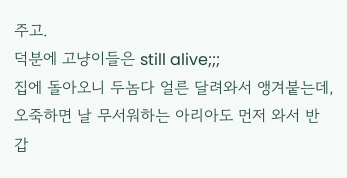주고.
덕분에 고냥이들은 still alive;;;
집에 돌아오니 두놈다 얼른 달려와서 앵겨붙는데,
오죽하면 날 무서워하는 아리아도 먼저 와서 반갑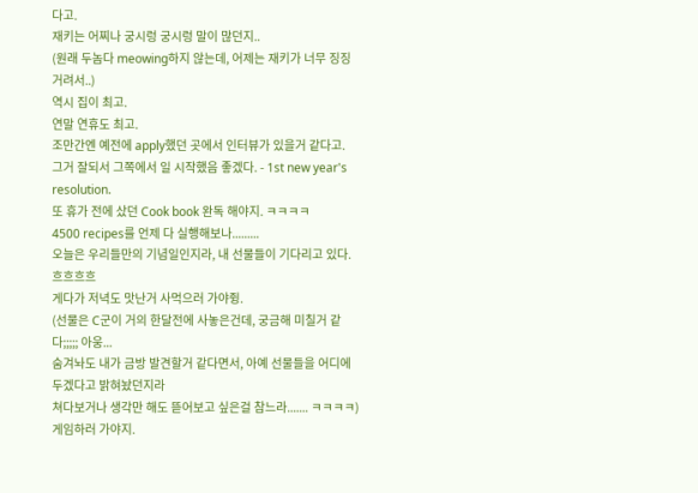다고.
재키는 어찌나 궁시렁 궁시렁 말이 많던지..
(원래 두놈다 meowing하지 않는데, 어제는 재키가 너무 징징 거려서..)
역시 집이 최고.
연말 연휴도 최고.
조만간엔 예전에 apply했던 곳에서 인터뷰가 있을거 같다고.
그거 잘되서 그쪽에서 일 시작했음 좋겠다. - 1st new year's resolution.
또 휴가 전에 샀던 Cook book 완독 해야지. ㅋㅋㅋㅋ
4500 recipes를 언제 다 실행해보나.........
오늘은 우리들만의 기념일인지라, 내 선물들이 기다리고 있다. 흐흐흐흐
게다가 저녁도 맛난거 사먹으러 가야쥥.
(선물은 C군이 거의 한달전에 사놓은건데, 궁금해 미칠거 같다;;;;; 아웅...
숨겨놔도 내가 금방 발견할거 같다면서, 아예 선물들을 어디에 두겠다고 밝혀놨던지라
쳐다보거나 생각만 해도 뜯어보고 싶은걸 참느라....... ㅋㅋㅋㅋ)
게임하러 가야지.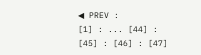◀ PREV :
[1] : ... [44] : [45] : [46] : [47]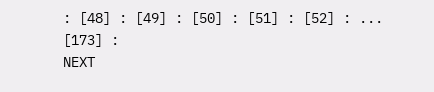: [48] : [49] : [50] : [51] : [52] : ... [173] :
NEXT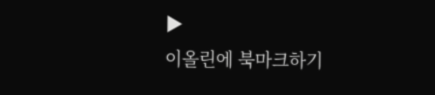▶
이올린에 북마크하기